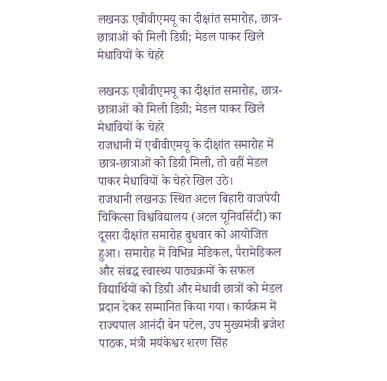लखनऊ एबीवीएमयू का दीक्षांत समारोह, छात्र-छात्राओं को मिली डिग्री; मेडल पाकर खिले मेधावियों के चेहरे

लखनऊ एबीवीएमयू का दीक्षांत समारोह, छात्र-छात्राओं को मिली डिग्री; मेडल पाकर खिले मेधावियों के चेहरे
राजधानी में एबीवीएमयू के दीक्षांत समारोह में छात्र-छात्राओं को डिग्री मिली, तो वहीं मेडल पाकर मेधावियों के चेहरे खिल उठे।
राजधानी लखनऊ स्थित अटल बिहारी वाजपेयी चिकित्सा विश्वविद्यालय (अटल यूनिवर्सिटी) का दूसरा दीक्षांत समारोह बुधवार को आयोजित हुआ। समारोह में विभिन्न मेडिकल, पैरामेडिकल और संबद्ध स्वास्थ्य पाठ्यक्रमों के सफल विद्यार्थियों को डिग्री और मेधावी छात्रों को मेडल प्रदान देकर सम्मानित किया गया। कार्यक्रम में राज्यपाल आनंदी बेन पटेल, उप मुख्यमंत्री ब्रजेश पाठक, मंत्री मयंकेश्वर शरण सिंह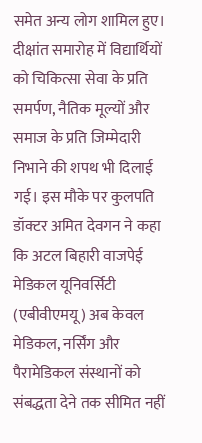समेत अन्य लोग शामिल हुए।
दीक्षांत समारोह में विद्यार्थियों को चिकित्सा सेवा के प्रति समर्पण, नैतिक मूल्यों और समाज के प्रति जिम्मेदारी निभाने की शपथ भी दिलाई गई। इस मौके पर कुलपति डॉक्टर अमित देवगन ने कहा कि अटल बिहारी वाजपेई मेडिकल यूनिवर्सिटी (एबीवीएमयू) अब केवल मेडिकल, नर्सिंग और पैरामेडिकल संस्थानों को संबद्धता देने तक सीमित नहीं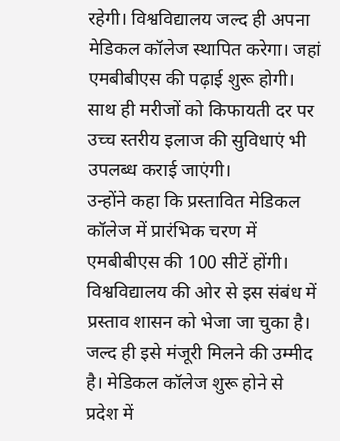रहेगी। विश्वविद्यालय जल्द ही अपना मेडिकल कॉलेज स्थापित करेगा। जहां एमबीबीएस की पढ़ाई शुरू होगी। साथ ही मरीजों को किफायती दर पर उच्च स्तरीय इलाज की सुविधाएं भी उपलब्ध कराई जाएंगी।
उन्होंने कहा कि प्रस्तावित मेडिकल कॉलेज में प्रारंभिक चरण में एमबीबीएस की 100 सीटें होंगी। विश्वविद्यालय की ओर से इस संबंध में प्रस्ताव शासन को भेजा जा चुका है। जल्द ही इसे मंजूरी मिलने की उम्मीद है। मेडिकल कॉलेज शुरू होने से प्रदेश में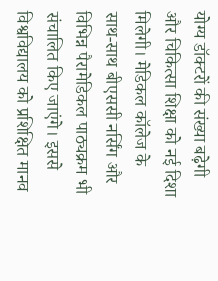योग्य डॉक्टरों की संख्या बढ़ेगी और चिकित्सा शिक्षा को नई दिशा मिलेगी। मेडिकल कॉलेज के साथ-साथ बीएससी नर्सिंग और विभिन्न पैरामेडिकल पाठ्यक्रम भी संचालित किए जाएंगे। इससे विश्वविद्यालय को प्रशिक्षित मानव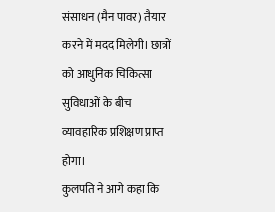संसाधन (मैन पावर) तैयार करने में मदद मिलेगी। छात्रों को आधुनिक चिकित्सा सुविधाओं के बीच व्यावहारिक प्रशिक्षण प्राप्त होगा।
कुलपति ने आगे कहा कि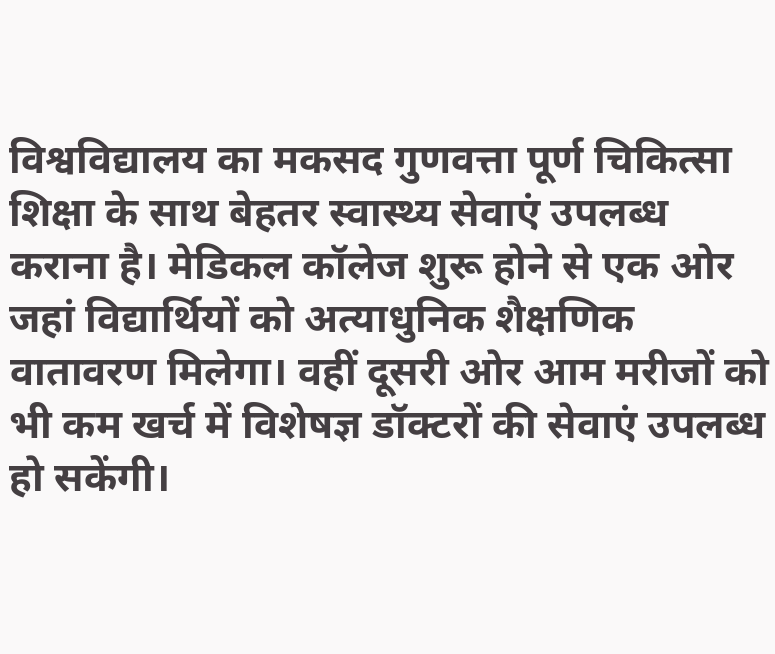विश्वविद्यालय का मकसद गुणवत्ता पूर्ण चिकित्सा शिक्षा के साथ बेहतर स्वास्थ्य सेवाएं उपलब्ध कराना है। मेडिकल कॉलेज शुरू होने से एक ओर जहां विद्यार्थियों को अत्याधुनिक शैक्षणिक वातावरण मिलेगा। वहीं दूसरी ओर आम मरीजों को भी कम खर्च में विशेषज्ञ डॉक्टरों की सेवाएं उपलब्ध हो सकेंगी।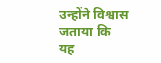उन्होंने विश्वास जताया कि यह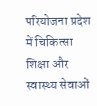परियोजना प्रदेश में चिकित्सा शिक्षा और स्वास्थ्य सेवाओं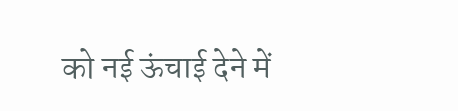को नई ऊंचाई देने में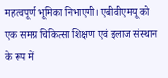महत्वपूर्ण भूमिका निभाएगी। एबीवीएमयू को एक समग्र चिकित्सा शिक्षण एवं इलाज संस्थान के रूप में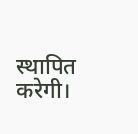स्थापित करेगी।